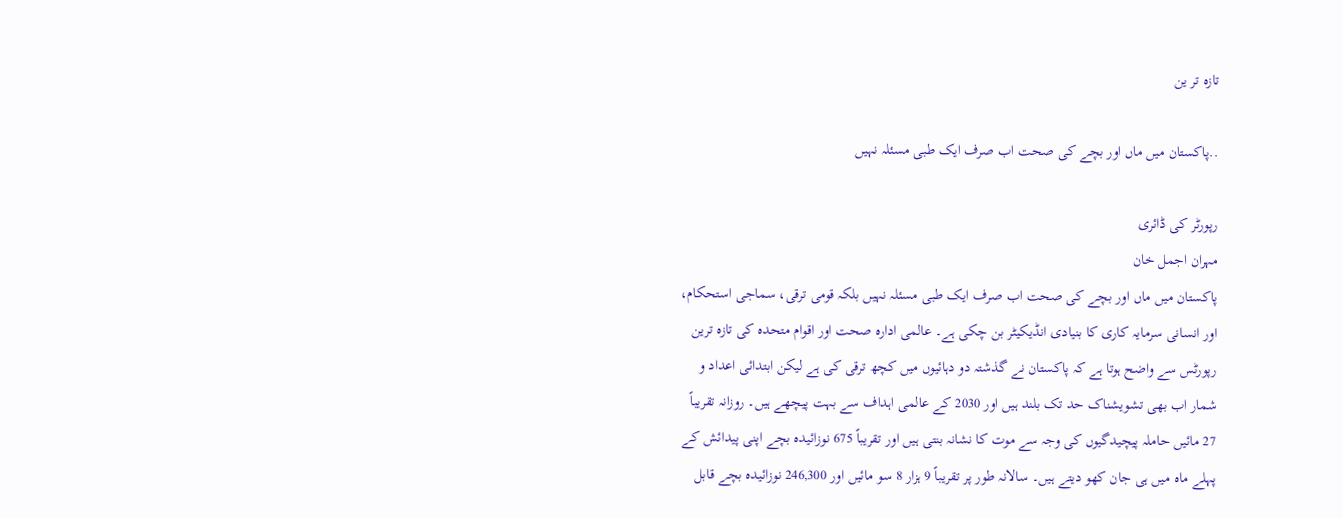تازہ تر ین

..پاکستان میں ماں اور بچے کی صحت اب صرف ایک طبی مسئلہ نہیں

رپورٹر کی ڈائری
مہران اجمل خان
پاکستان میں ماں اور بچے کی صحت اب صرف ایک طبی مسئلہ نہیں بلکہ قومی ترقی، سماجی استحکام، اور انسانی سرمایہ کاری کا بنیادی انڈیکیٹر بن چکی ہے۔ عالمی ادارہ صحت اور اقوام متحدہ کی تازہ ترین رپورٹس سے واضح ہوتا ہے کہ پاکستان نے گذشتہ دو دہائیوں میں کچھ ترقی کی ہے لیکن ابتدائی اعداد و شمار اب بھی تشویشناک حد تک بلند ہیں اور 2030 کے عالمی اہداف سے بہت پیچھے ہیں۔ روزانہ تقریباً 27 مائیں حاملہ پیچیدگیوں کی وجہ سے موت کا نشانہ بنتی ہیں اور تقریباً 675 نوزائیدہ بچے اپنی پیدائش کے پہلے ماہ میں ہی جان کھو دیتے ہیں۔ سالانہ طور پر تقریباً 9 ہزار 8 سو مائیں اور 246,300 نوزائیدہ بچے قابل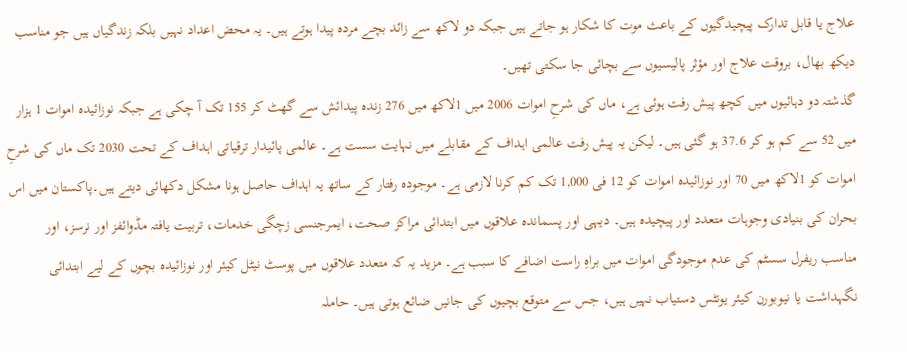علاج یا قابل تدارک پیچیدگیوں کے باعث موت کا شکار ہو جاتے ہیں جبکہ دو لاکھ سے زائد بچے مردہ پیدا ہوتے ہیں۔ یہ محض اعداد نہیں بلکہ زندگیاں ہیں جو مناسب دیکھ بھال، بروقت علاج اور مؤثر پالیسیوں سے بچائی جا سکتی تھیں۔
گذشتہ دو دہائیوں میں کچھ پیش رفت ہوئی ہے، ماں کی شرحِ اموات 2006 میں 1لاکھ میں 276 زندہ پیدائش سے گھٹ کر 155 تک آ چکی ہے جبکہ نوزائیدہ اموات 1 ہزار میں 52 سے کم ہو کر 37.6 ہو گئی ہیں۔ لیکن یہ پیش رفت عالمی اہداف کے مقابلے میں نہایت سست ہے۔ عالمی پائیدار ترقیاتی اہداف کے تحت 2030 تک ماں کی شرحِ اموات کو 1لاکھ میں 70 اور نوزائیدہ اموات کو 12 فی 1,000 تک کم کرنا لازمی ہے۔ موجودہ رفتار کے ساتھ یہ اہداف حاصل ہونا مشکل دکھائی دیتے ہیں۔پاکستان میں اس بحران کی بنیادی وجوہات متعدد اور پیچیدہ ہیں۔ دیہی اور پسماندہ علاقوں میں ابتدائی مراکز صحت، ایمرجنسی زچگی خدمات، تربیت یافتہ مڈوائفز اور نرسز، اور مناسب ریفرل سسٹم کی عدم موجودگی اموات میں براہِ راست اضافے کا سبب ہے۔ مزید یہ کہ متعدد علاقوں میں پوسٹ نیٹل کیئر اور نوزائیدہ بچوں کے لیے ابتدائی نگہداشت یا نیوبورن کیئر یونٹس دستیاب نہیں ہیں، جس سے متوقع بچیوں کی جانیں ضائع ہوتی ہیں۔ حاملہ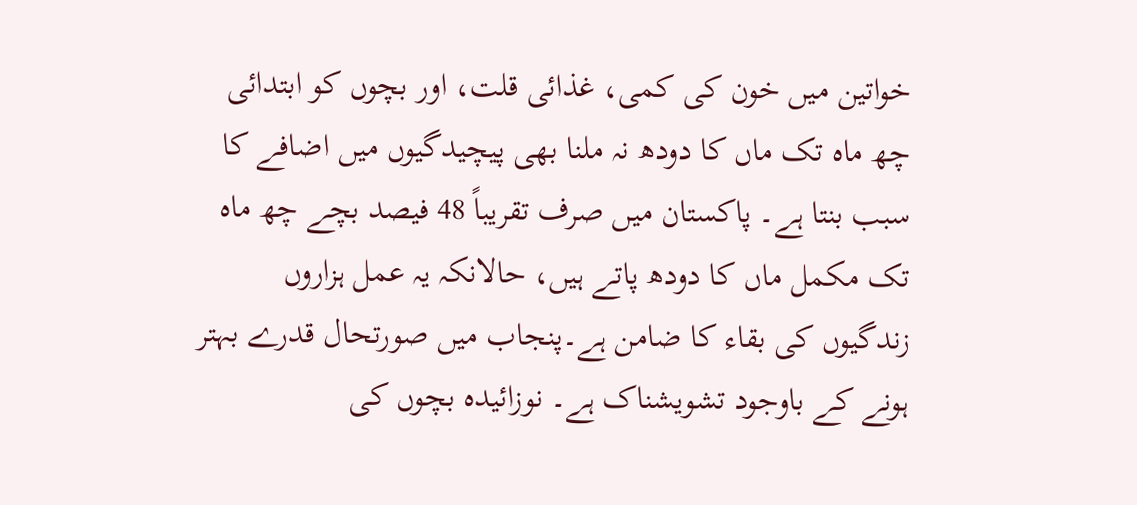خواتین میں خون کی کمی، غذائی قلت، اور بچوں کو ابتدائی چھ ماہ تک ماں کا دودھ نہ ملنا بھی پیچیدگیوں میں اضافے کا سبب بنتا ہے۔ پاکستان میں صرف تقریباً 48 فیصد بچے چھ ماہ تک مکمل ماں کا دودھ پاتے ہیں، حالانکہ یہ عمل ہزاروں زندگیوں کی بقاء کا ضامن ہے۔پنجاب میں صورتحال قدرے بہتر ہونے کے باوجود تشویشناک ہے۔ نوزائیدہ بچوں کی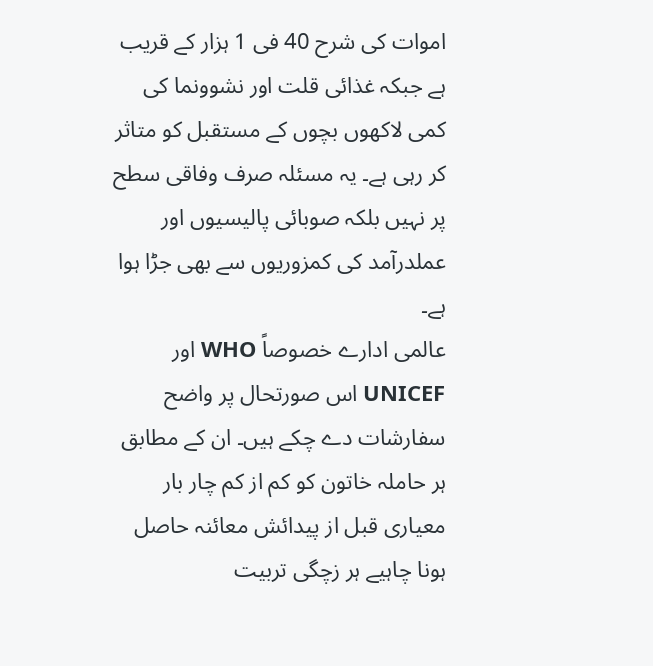اموات کی شرح 40 فی 1 ہزار کے قریب ہے جبکہ غذائی قلت اور نشوونما کی کمی لاکھوں بچوں کے مستقبل کو متاثر کر رہی ہے۔ یہ مسئلہ صرف وفاقی سطح پر نہیں بلکہ صوبائی پالیسیوں اور عملدرآمد کی کمزوریوں سے بھی جڑا ہوا ہے۔
عالمی ادارے خصوصاً WHO اور UNICEF اس صورتحال پر واضح سفارشات دے چکے ہیں۔ ان کے مطابق ہر حاملہ خاتون کو کم از کم چار بار معیاری قبل از پیدائش معائنہ حاصل ہونا چاہیے ہر زچگی تربیت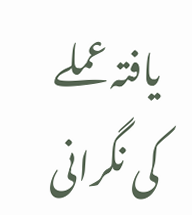یافتہ عملے کی نگرانی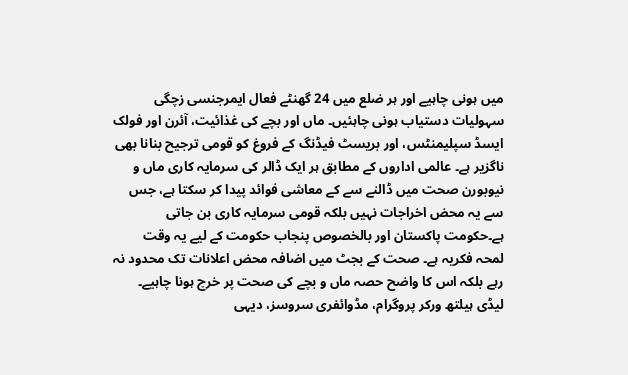میں ہونی چاہیے اور ہر ضلع میں 24 گھنٹے فعال ایمرجنسی زچگی سہولیات دستیاب ہونی چاہئیں۔ ماں اور بچے کی غذائیت، آئرن اور فولک ایسڈ سپلیمنٹس، اور بریسٹ فیڈنگ کے فروغ کو قومی ترجیح بنانا بھی ناگزیر ہے۔ عالمی اداروں کے مطابق ہر ایک ڈالر کی سرمایہ کاری ماں و نیوبورن صحت میں ڈالنے سے کے معاشی فوائد پیدا کر سکتا ہے، جس سے یہ محض اخراجات نہیں بلکہ قومی سرمایہ کاری بن جاتی ہے۔حکومت پاکستان اور بالخصوص پنجاب حکومت کے لیے یہ وقت لمحہ فکریہ ہے۔ صحت کے بجٹ میں اضافہ محض اعلانات تک محدود نہ رہے بلکہ اس کا واضح حصہ ماں و بچے کی صحت پر خرچ ہونا چاہیے۔ لیڈی ہیلتھ ورکر پروگرام، مڈوائفری سروسز، دیہی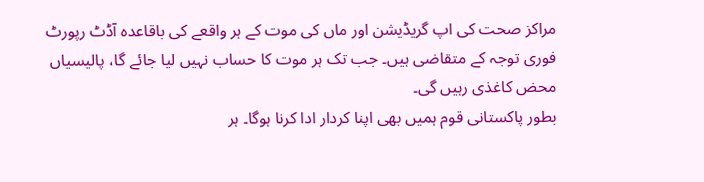مراکز صحت کی اپ گریڈیشن اور ماں کی موت کے ہر واقعے کی باقاعدہ آڈٹ رپورٹ فوری توجہ کے متقاضی ہیں۔ جب تک ہر موت کا حساب نہیں لیا جائے گا، پالیسیاں محض کاغذی رہیں گی۔
بطور پاکستانی قوم ہمیں بھی اپنا کردار ادا کرنا ہوگا۔ ہر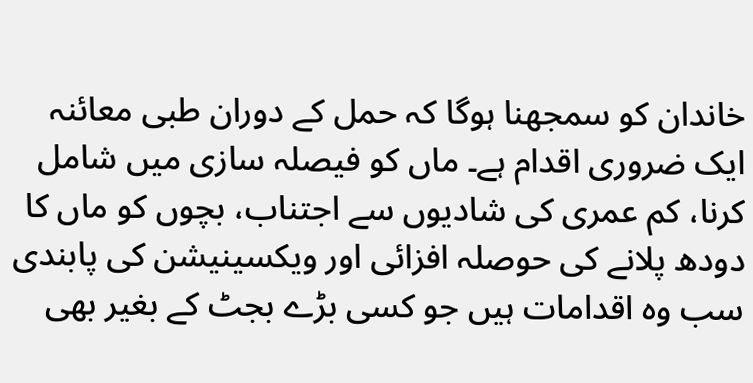خاندان کو سمجھنا ہوگا کہ حمل کے دوران طبی معائنہ ایک ضروری اقدام ہے۔ ماں کو فیصلہ سازی میں شامل کرنا، کم عمری کی شادیوں سے اجتناب، بچوں کو ماں کا دودھ پلانے کی حوصلہ افزائی اور ویکسینیشن کی پابندی سب وہ اقدامات ہیں جو کسی بڑے بجٹ کے بغیر بھی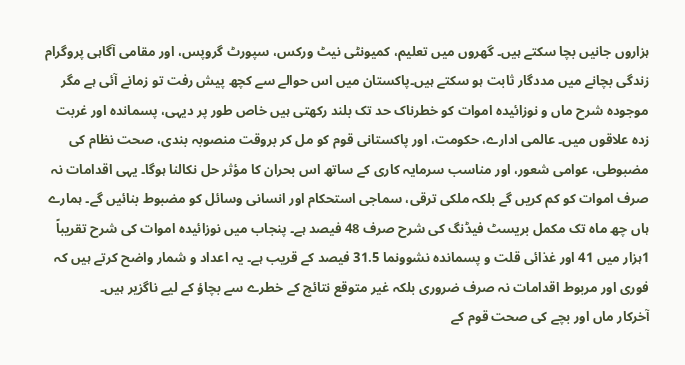ہزاروں جانیں بچا سکتے ہیں۔ گھروں میں تعلیم، کمیونٹی نیٹ ورکس، سپورٹ گروپس، اور مقامی آگاہی پروگرام زندگی بچانے میں مددگار ثابت ہو سکتے ہیں۔پاکستان میں اس حوالے سے کچھ پیش رفت تو زمانے آئی ہے مگر موجودہ شرح ماں و نوزائیدہ اموات کو خطرناک حد تک بلند رکھتی ہیں خاص طور پر دیہی، پسماندہ اور غربت زدہ علاقوں میں۔ عالمی ادارے، حکومت، اور پاکستانی قوم کو مل کر بروقت منصوبہ بندی، صحت نظام کی مضبوطی، عوامی شعور، اور مناسب سرمایہ کاری کے ساتھ اس بحران کا مؤثر حل نکالنا ہوگا۔ یہی اقدامات نہ صرف اموات کو کم کریں گے بلکہ ملکی ترقی، سماجی استحکام اور انسانی وسائل کو مضبوط بنائیں گے۔ ہمارے ہاں چھ ماہ تک مکمل بریسٹ فیڈنگ کی شرح صرف 48 فیصد ہے۔ پنجاب میں نوزائیدہ اموات کی شرح تقریباً 1ہزار میں 41 اور غذائی قلت و پسماندہ نشوونما 31.5 فیصد کے قریب ہے۔ یہ اعداد و شمار واضح کرتے ہیں کہ فوری اور مربوط اقدامات نہ صرف ضروری بلکہ غیر متوقع نتائج کے خطرے سے بچاؤ کے لیے ناگزیر ہیں۔
آخرکار ماں اور بچے کی صحت قوم کے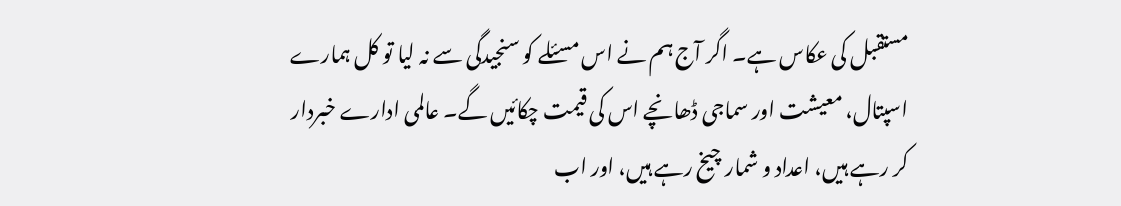مستقبل کی عکاس ہے۔ اگر آج ہم نے اس مسئلے کو سنجیدگی سے نہ لیا تو کل ہمارے اسپتال، معیشت اور سماجی ڈھانچے اس کی قیمت چکائیں گے۔ عالمی ادارے خبردار کر رہے ہیں، اعداد و شمار چیخ رہے ہیں، اور اب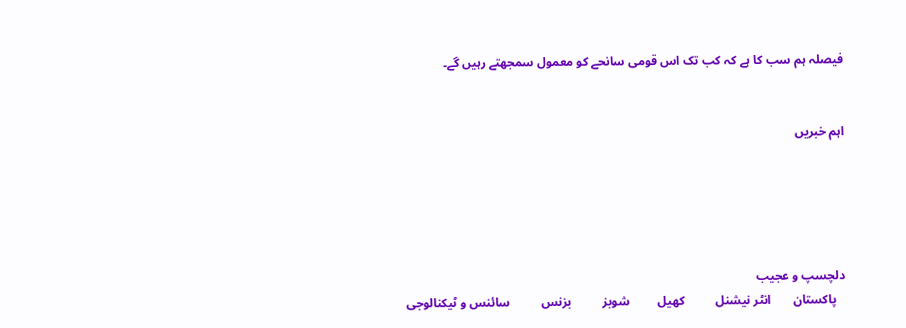فیصلہ ہم سب کا ہے کہ کب تک اس قومی سانحے کو معمول سمجھتے رہیں گے۔


اہم خبریں





دلچسپ و عجیب
   پاکستان       انٹر نیشنل          کھیل         شوبز          بزنس          سائنس و ٹیکنالوجی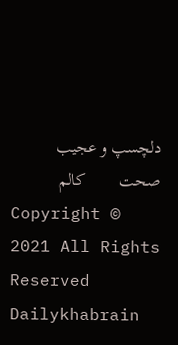دلچسپ و عجیب         صحت        کالم
Copyright © 2021 All Rights Reserved Dailykhabrain